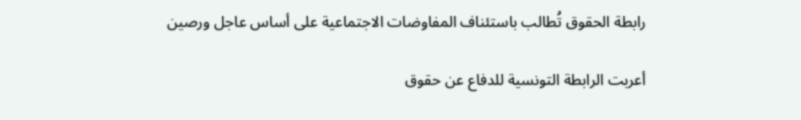رابطة الحقوق تُطالب باستئناف المفاوضات الاجتماعية على أساس عاجل ورصين

أعربت الرابطة التونسية للدفاع عن حقوق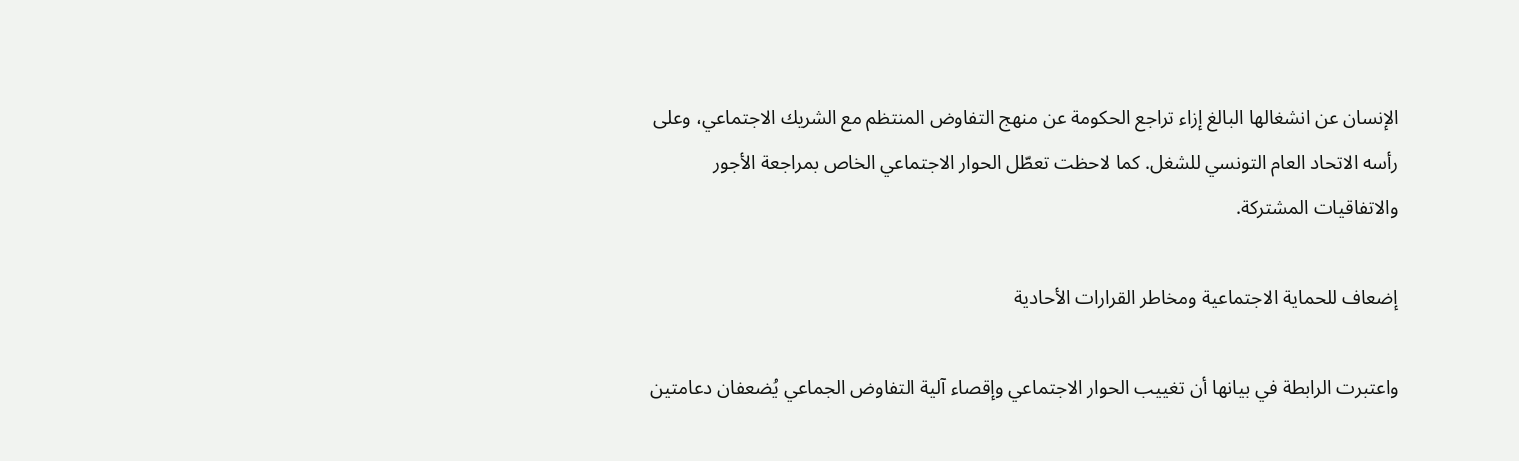الإنسان عن انشغالها البالغ إزاء تراجع الحكومة عن منهج التفاوض المنتظم مع الشريك الاجتماعي، وعلى رأسه الاتحاد العام التونسي للشغل. كما لاحظت تعطّل الحوار الاجتماعي الخاص بمراجعة الأجور والاتفاقيات المشتركة.

إضعاف للحماية الاجتماعية ومخاطر القرارات الأحادية

واعتبرت الرابطة في بيانها أن تغييب الحوار الاجتماعي وإقصاء آلية التفاوض الجماعي يُضعفان دعامتين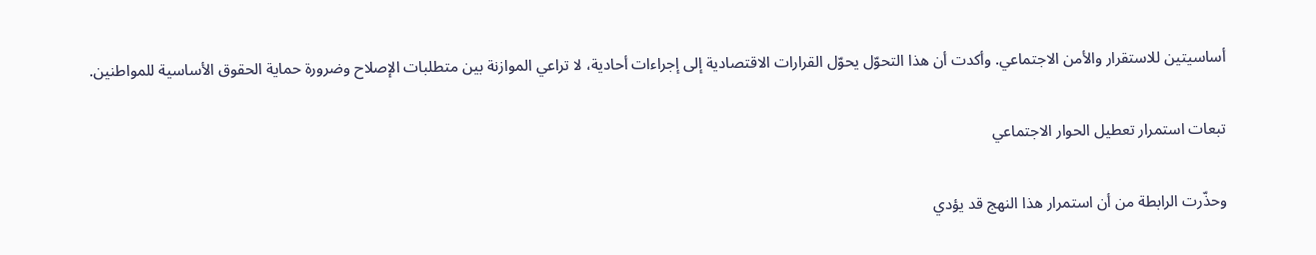أساسيتين للاستقرار والأمن الاجتماعي. وأكدت أن هذا التحوّل يحوّل القرارات الاقتصادية إلى إجراءات أحادية، لا تراعي الموازنة بين متطلبات الإصلاح وضرورة حماية الحقوق الأساسية للمواطنين.

تبعات استمرار تعطيل الحوار الاجتماعي

وحذّرت الرابطة من أن استمرار هذا النهج قد يؤدي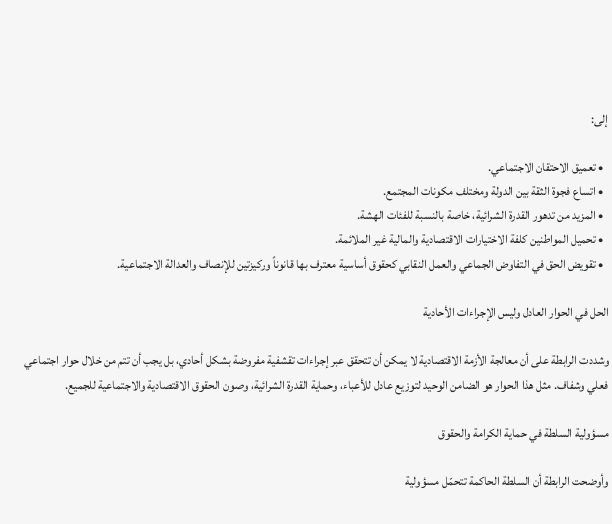إلى:

  • تعميق الاحتقان الاجتماعي.
  • اتساع فجوة الثقة بين الدولة ومختلف مكونات المجتمع.
  • المزيد من تدهور القدرة الشرائية، خاصة بالنسبة للفئات الهشة.
  • تحميل المواطنين كلفة الاختيارات الاقتصادية والمالية غير الملائمة.
  • تقويض الحق في التفاوض الجماعي والعمل النقابي كحقوق أساسية معترف بها قانوناً وركيزتين للإنصاف والعدالة الاجتماعية.

الحل في الحوار العادل وليس الإجراءات الأحادية

وشددت الرابطة على أن معالجة الأزمة الاقتصادية لا يمكن أن تتحقق عبر إجراءات تقشفية مفروضة بشكل أحادي، بل يجب أن تتم من خلال حوار اجتماعي فعلي وشفاف. مثل هذا الحوار هو الضامن الوحيد لتوزيع عادل للأعباء، وحماية القدرة الشرائية، وصون الحقوق الاقتصادية والاجتماعية للجميع.

مسؤولية السلطة في حماية الكرامة والحقوق

وأوضحت الرابطة أن السلطة الحاكمة تتحمّل مسؤولية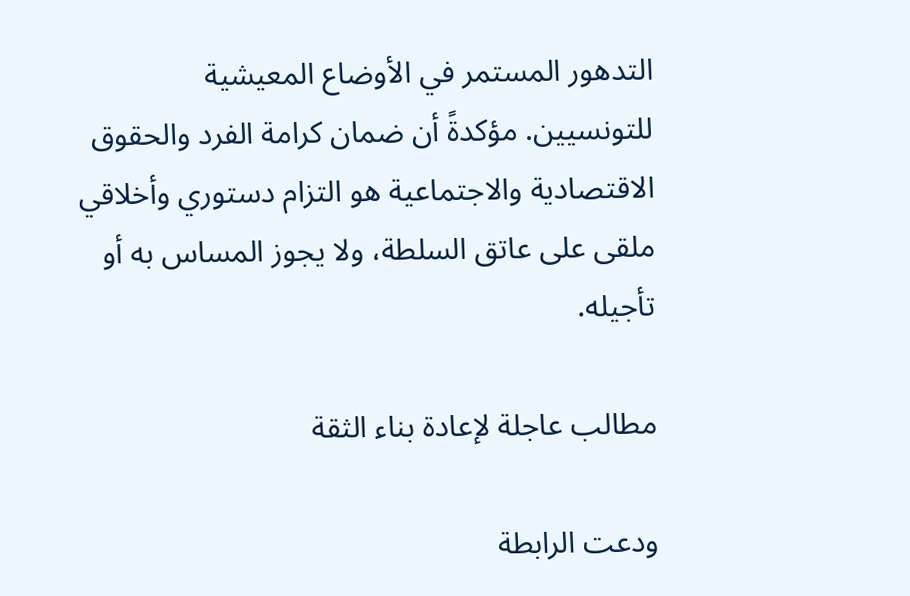التدهور المستمر في الأوضاع المعيشية للتونسيين. مؤكدةً أن ضمان كرامة الفرد والحقوق الاقتصادية والاجتماعية هو التزام دستوري وأخلاقي ملقى على عاتق السلطة، ولا يجوز المساس به أو تأجيله.

مطالب عاجلة لإعادة بناء الثقة

ودعت الرابطة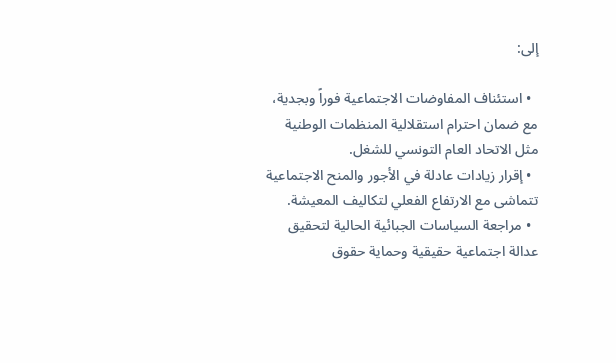إلى:

  • استئناف المفاوضات الاجتماعية فوراً وبجدية، مع ضمان احترام استقلالية المنظمات الوطنية مثل الاتحاد العام التونسي للشغل.
  • إقرار زيادات عادلة في الأجور والمنح الاجتماعية تتماشى مع الارتفاع الفعلي لتكاليف المعيشة.
  • مراجعة السياسات الجبائية الحالية لتحقيق عدالة اجتماعية حقيقية وحماية حقوق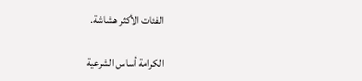الفئات الأكثر هشاشة.

الكرامة أساس الشرعية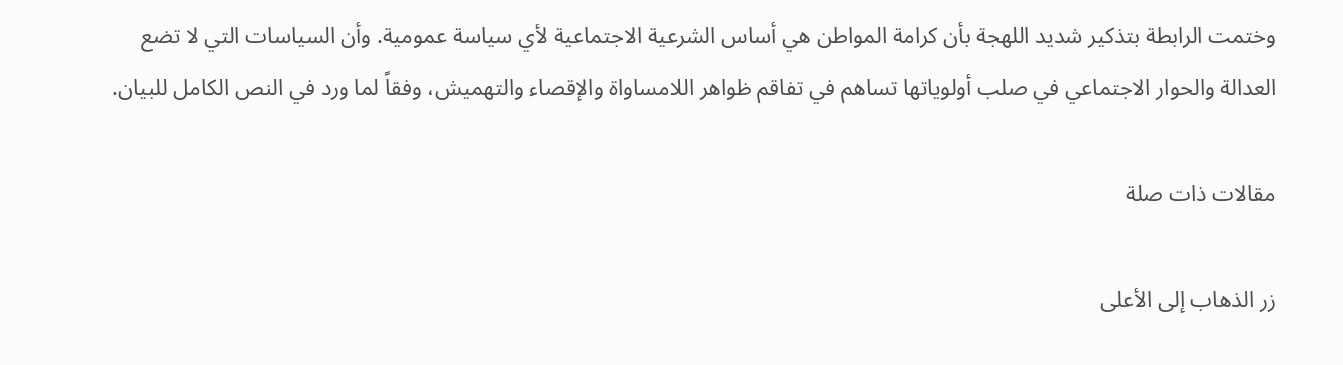وختمت الرابطة بتذكير شديد اللهجة بأن كرامة المواطن هي أساس الشرعية الاجتماعية لأي سياسة عمومية. وأن السياسات التي لا تضع العدالة والحوار الاجتماعي في صلب أولوياتها تساهم في تفاقم ظواهر اللامساواة والإقصاء والتهميش، وفقاً لما ورد في النص الكامل للبيان.

مقالات ذات صلة

زر الذهاب إلى الأعلى